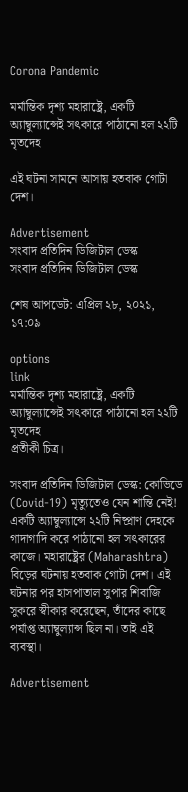Corona Pandemic

মর্মান্তিক দৃশ্য মহারাষ্ট্রে, একটি অ্যাম্বুল্যান্সেই সৎকারে পাঠানো হল ২২টি মৃতদেহ

এই ঘটনা সামনে আসায় হতবাক গোটা দেশ।

Advertisement
সংবাদ প্রতিদিন ডিজিটাল ডেস্ক
সংবাদ প্রতিদিন ডিজিটাল ডেস্ক

শেষ আপডেট: এপ্রিল ২৮, ২০২১, ১৭:০৯

options
link
মর্মান্তিক দৃশ্য মহারাষ্ট্রে, একটি অ্যাম্বুল্যান্সেই সৎকারে পাঠানো হল ২২টি মৃতদেহ
প্রতীকী চিত্র।

সংবাদ প্রতিদিন ডিজিটাল ডেস্ক: কোভিডে (Covid-19) মৃত্যুতেও যেন শান্তি নেই! একটি অ্যাম্বুল্যান্সে ২২টি নিষ্প্রাণ দেহকে গাদাগাদি করে পাঠানো হল সৎকারের কাজে। মহারাষ্ট্রের (Maharashtra) বিড়ের ঘটনায় হতবাক গোটা দেশ। এই ঘটনার পর হাসপাতাল সুপার শিবাজি সুকরে স্বীকার করেছেন, তাঁদের কাছে পর্যাপ্ত অ্যাম্বুল্যান্স ছিল না। তাই এই ব্যবস্থা।

Advertisement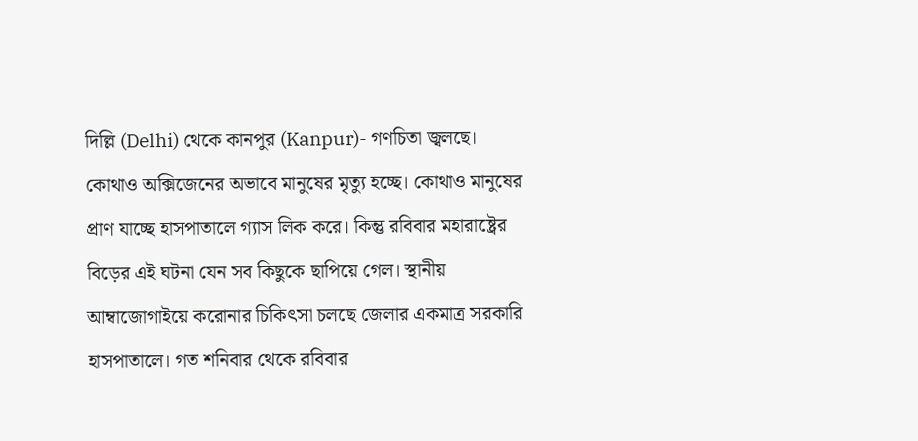দিল্লি (Delhi) থেকে কানপুর (Kanpur)- গণচিতা জ্বলছে। কোথাও অক্সিজেনের অভাবে মানুষের মৃত্যু হচ্ছে। কোথাও মানুষের প্রাণ যাচ্ছে হাসপাতালে গ্যাস লিক করে। কিন্তু রবিবার মহারাষ্ট্রের বিড়ের এই ঘটনা যেন সব কিছুকে ছাপিয়ে গেল। স্থানীয় আম্বাজোগাইয়ে করোনার চিকিৎসা চলছে জেলার একমাত্র সরকারি হাসপাতালে। গত শনিবার থেকে রবিবার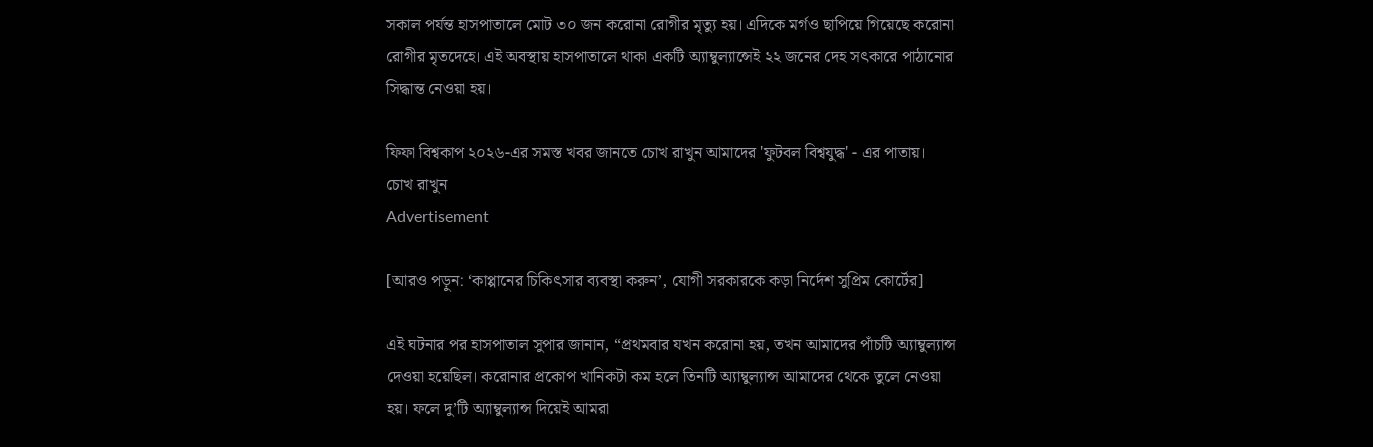সকাল পর্যন্ত হাসপাতালে মোট ৩০ জন করোনা রোগীর মৃত্যু হয়। এদিকে মর্গও ছাপিয়ে গিয়েছে করোনা রোগীর মৃতদেহে। এই অবস্থায় হাসপাতালে থাকা একটি অ্যাম্বুল্যান্সেই ২২ জনের দেহ সৎকারে পাঠানোর সিদ্ধান্ত নেওয়া হয়।

ফিফা বিশ্বকাপ ২০২৬-এর সমস্ত খবর জানতে চোখ রাখুন আমাদের 'ফুটবল বিশ্বযুদ্ধ' - এর পাতায়।
চোখ রাখুন
Advertisement

[আরও পড়ুন: ‘কাপ্পানের চিকিৎসার ব্যবস্থা করুন’, যোগী সরকারকে কড়া নির্দেশ সুপ্রিম কোর্টের]

এই ঘটনার পর হাসপাতাল সুপার জানান, “প্রথমবার যখন করোনা হয়, তখন আমাদের পাঁচটি অ্যাম্বুল্যান্স দেওয়া হয়েছিল। করোনার প্রকোপ খানিকটা কম হলে তিনটি অ্যাম্বুল্যান্স আমাদের থেকে তুলে নেওয়া হয়। ফলে দু’টি অ্যাম্বুল্যান্স দিয়েই আমরা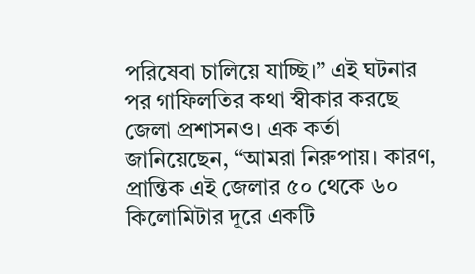পরিষেবা চালিয়ে যাচ্ছি।” এই ঘটনার পর গাফিলতির কথা স্বীকার করছে জেলা প্রশাসনও। এক কর্তা জানিয়েছেন, “আমরা নিরুপায়। কারণ, প্রান্তিক এই জেলার ৫০ থেকে ৬০ কিলোমিটার দূরে একটি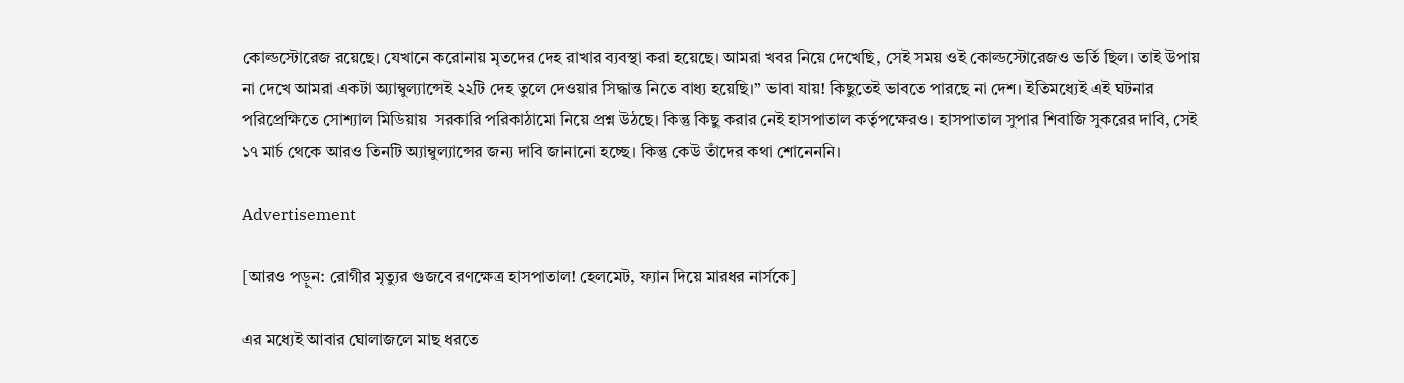কোল্ডস্টোরেজ রয়েছে। যেখানে করোনায় মৃতদের দেহ রাখার ব্যবস্থা করা হয়েছে। আমরা খবর নিয়ে দেখেছি, সেই সময় ওই কোল্ডস্টোরেজও ভর্তি ছিল। তাই উপায় না দেখে আমরা একটা অ্যাম্বুল্যান্সেই ২২টি দেহ তুলে দেওয়ার সিদ্ধান্ত নিতে বাধ্য হয়েছি।” ভাবা যায়! কিছুতেই ভাবতে পারছে না দেশ। ইতিমধ্যেই এই ঘটনার পরিপ্রেক্ষিতে সোশ্যাল মিডিয়ায়  সরকারি পরিকাঠামো নিয়ে প্রশ্ন উঠছে। কিন্তু কিছু করার নেই হাসপাতাল কর্তৃপক্ষেরও। হাসপাতাল সুপার শিবাজি সুকরের দাবি, সেই ১৭ মার্চ থেকে আরও তিনটি অ্যাম্বুল্যান্সের জন্য দাবি জানানো হচ্ছে। কিন্তু কেউ তাঁদের কথা শোনেননি।

Advertisement

[আরও পড়ুন: রোগীর মৃত্যুর গুজবে রণক্ষেত্র হাসপাতাল! হেলমেট, ফ্যান দিয়ে মারধর নার্সকে]

এর মধ্যেই আবার ঘোলাজলে মাছ ধরতে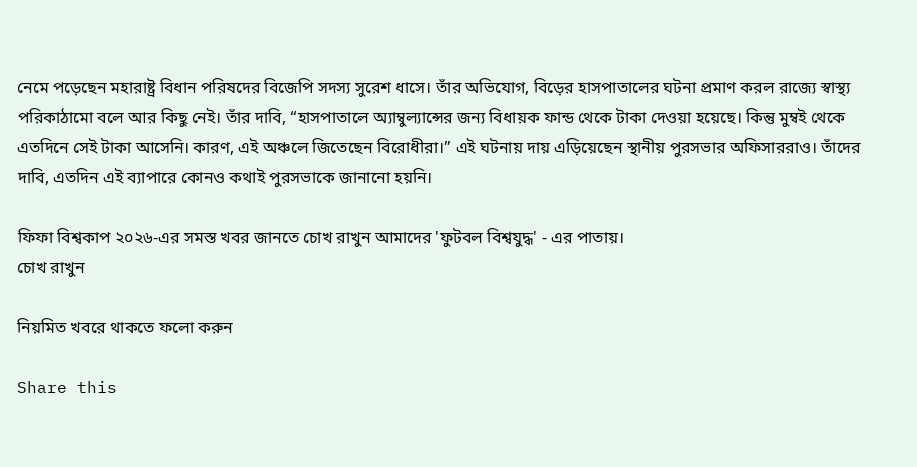নেমে পড়েছেন মহারাষ্ট্র বিধান পরিষদের বিজেপি সদস্য সুরেশ ধাসে। তাঁর অভিযোগ, বিড়ের হাসপাতালের ঘটনা প্রমাণ করল রাজ্যে স্বাস্থ্য পরিকাঠামো বলে আর কিছু নেই। তাঁর দাবি, “হাসপাতালে অ্যাম্বুল্যান্সের জন্য বিধায়ক ফান্ড থেকে টাকা দেওয়া হয়েছে। কিন্তু মুম্বই থেকে এতদিনে সেই টাকা আসেনি। কারণ, এই অঞ্চলে জিতেছেন বিরোধীরা।” এই ঘটনায় দায় এড়িয়েছেন স্থানীয় পুরসভার অফিসাররাও। তাঁদের দাবি, এতদিন এই ব্যাপারে কোনও কথাই পুরসভাকে জানানো হয়নি।

ফিফা বিশ্বকাপ ২০২৬-এর সমস্ত খবর জানতে চোখ রাখুন আমাদের 'ফুটবল বিশ্বযুদ্ধ' - এর পাতায়।
চোখ রাখুন

নিয়মিত খবরে থাকতে ফলো করুন

Share this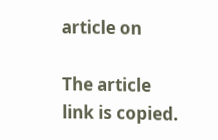article on

The article link is copied.